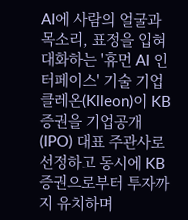AI에 사람의 얼굴과 목소리, 표정을 입혀 대화하는 '휴먼 AI 인터페이스' 기술 기업 클레온(Klleon)이 KB증권을 기업공개(IPO) 대표 주관사로 선정하고 동시에 KB증권으로부터 투자까지 유치하며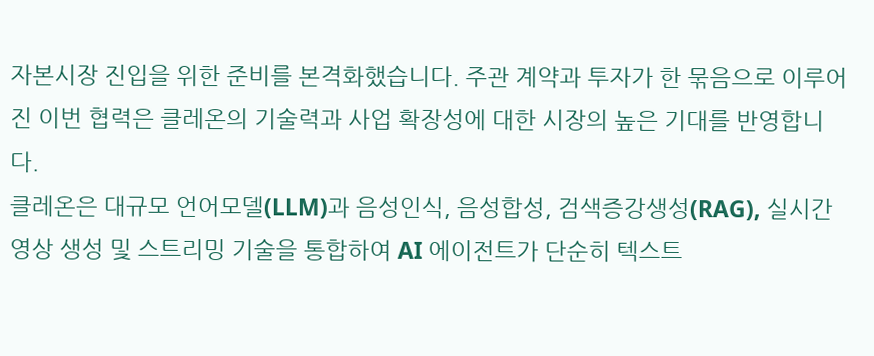자본시장 진입을 위한 준비를 본격화했습니다. 주관 계약과 투자가 한 묶음으로 이루어진 이번 협력은 클레온의 기술력과 사업 확장성에 대한 시장의 높은 기대를 반영합니다.
클레온은 대규모 언어모델(LLM)과 음성인식, 음성합성, 검색증강생성(RAG), 실시간 영상 생성 및 스트리밍 기술을 통합하여 AI 에이전트가 단순히 텍스트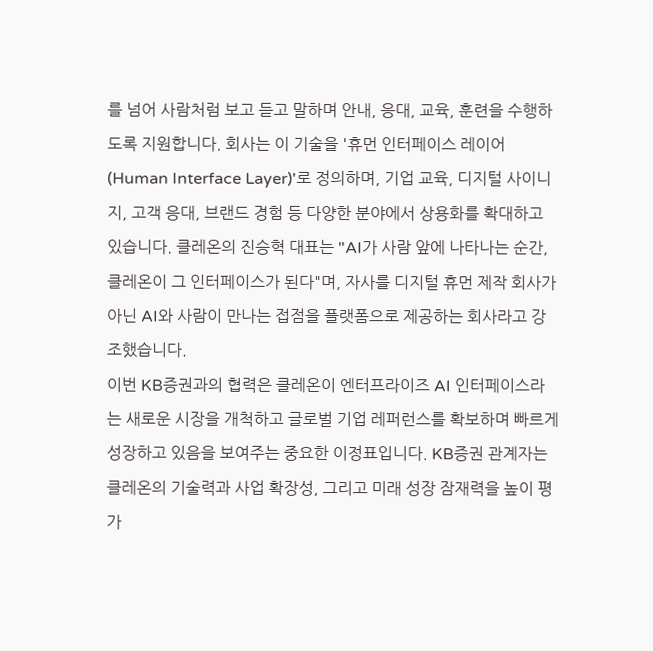를 넘어 사람처럼 보고 듣고 말하며 안내, 응대, 교육, 훈련을 수행하도록 지원합니다. 회사는 이 기술을 '휴먼 인터페이스 레이어(Human Interface Layer)'로 정의하며, 기업 교육, 디지털 사이니지, 고객 응대, 브랜드 경험 등 다양한 분야에서 상용화를 확대하고 있습니다. 클레온의 진승혁 대표는 "AI가 사람 앞에 나타나는 순간, 클레온이 그 인터페이스가 된다"며, 자사를 디지털 휴먼 제작 회사가 아닌 AI와 사람이 만나는 접점을 플랫폼으로 제공하는 회사라고 강조했습니다.
이번 KB증권과의 협력은 클레온이 엔터프라이즈 AI 인터페이스라는 새로운 시장을 개척하고 글로벌 기업 레퍼런스를 확보하며 빠르게 성장하고 있음을 보여주는 중요한 이정표입니다. KB증권 관계자는 클레온의 기술력과 사업 확장성, 그리고 미래 성장 잠재력을 높이 평가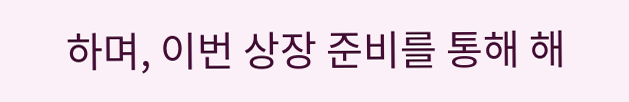하며, 이번 상장 준비를 통해 해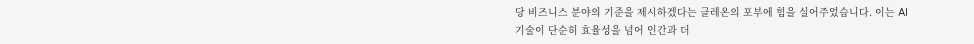당 비즈니스 분야의 기준을 제시하겠다는 클레온의 포부에 힘을 실어주었습니다. 이는 AI 기술이 단순히 효율성을 넘어 인간과 더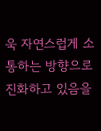욱 자연스럽게 소통하는 방향으로 진화하고 있음을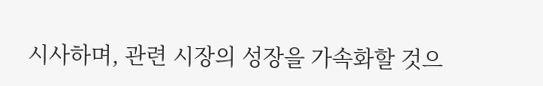시사하며, 관련 시장의 성장을 가속화할 것으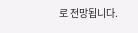로 전망됩니다.